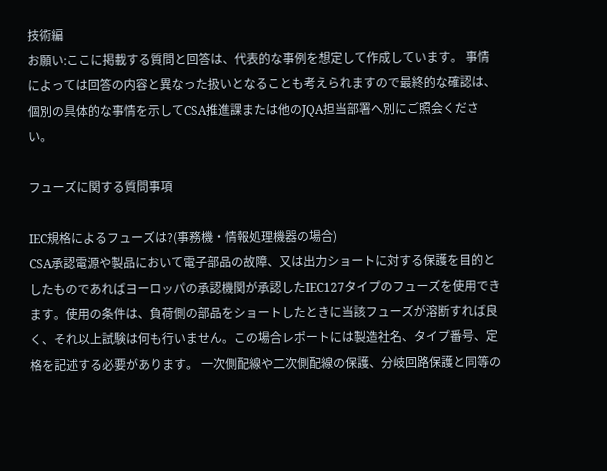技術編
お願い:ここに掲載する質問と回答は、代表的な事例を想定して作成しています。 事情によっては回答の内容と異なった扱いとなることも考えられますので最終的な確認は、個別の具体的な事情を示してCSA推進課または他のJQA担当部署へ別にご照会ください。

フューズに関する質問事項

IEC規格によるフューズは?(事務機・情報処理機器の場合)
CSA承認電源や製品において電子部品の故障、又は出力ショートに対する保護を目的としたものであればヨーロッパの承認機関が承認したIEC127タイプのフューズを使用できます。使用の条件は、負荷側の部品をショートしたときに当該フューズが溶断すれば良く、それ以上試験は何も行いません。この場合レポートには製造社名、タイプ番号、定格を記述する必要があります。 一次側配線や二次側配線の保護、分岐回路保護と同等の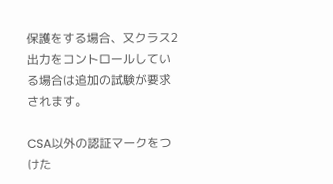保護をする場合、又クラス2出力をコントロールしている場合は追加の試験が要求されます。

CSA以外の認証マークをつけた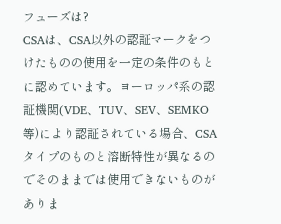フューズは?
CSAは、CSA以外の認証マークをつけたものの使用を一定の条件のもとに認めています。ヨーロッパ系の認証機関(VDE、TUV、SEV、SEMKO等)により認証されている場合、CSAタイプのものと溶断特性が異なるのでそのままでは使用できないものがありま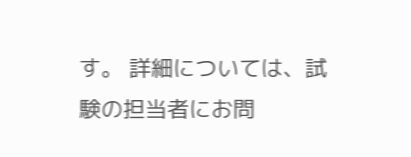す。 詳細については、試験の担当者にお問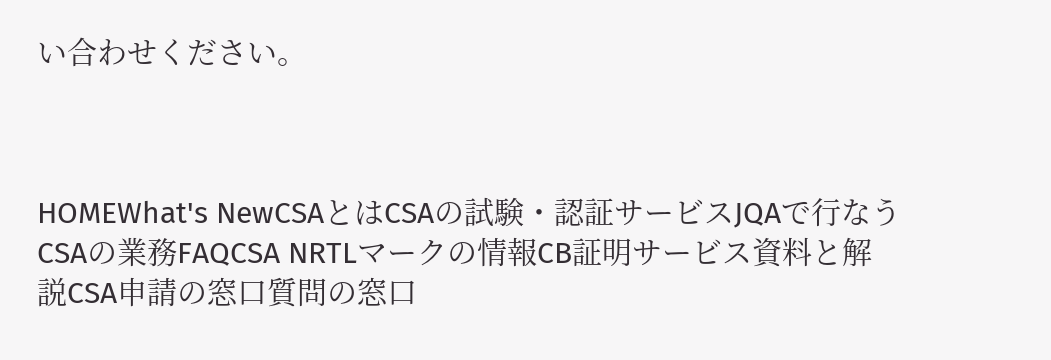い合わせください。



HOMEWhat's NewCSAとはCSAの試験・認証サービスJQAで行なうCSAの業務FAQCSA NRTLマークの情報CB証明サービス資料と解説CSA申請の窓口質問の窓口